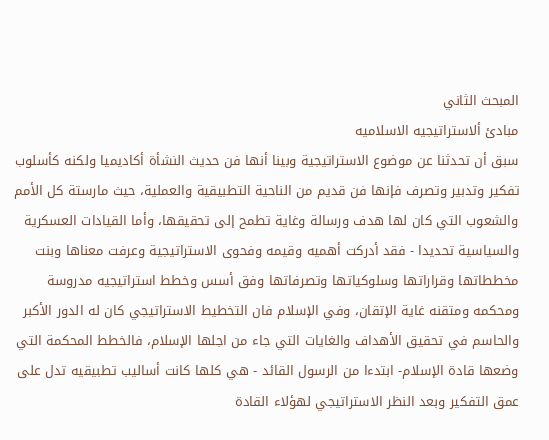المبحث الثاني
مبادئ ألاستراتيجيه الاسلاميه
سبق أن تحدثنا عن موضوع الاستراتيجية وبينا أنها فن حديث النشأة أكاديميا ولكنه كأسلوب تفكير وتدبير وتصرف فإنها فن قديم من الناحية التطبيقية والعملية، حيث مارستة كل الأمم والشعوب التي كان لها هدف ورسالة وغاية تطمح إلى تحقيقها، وأما القيادات العسكرية والسياسية تحديدا - فقد أدركت أهميه وقيمه وفحوى الاستراتيجية وعرفت معناها وبنت مخططاتها وقراراتها وسلوكياتها وتصرفاتها وفق أسس وخطط استراتيجيه مدروسة ومحكمه ومتقنه غاية الإتقان، وفي الإسلام فان التخطيط الاستراتيجي كان له الدور الأكبر والحاسم في تحقيق الأهداف والغايات التي جاء من اجلها الإسلام، فالخطط المحكمة التي وضعها قادة الإسلام- ابتدءا من الرسول القائد - هي كلها كانت أساليب تطبيقيه تدل على عمق التفكير وبعد النظر الاستراتيجي لهؤلاء القادة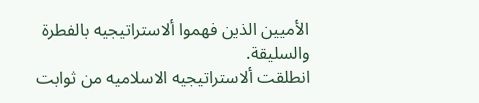الأميين الذين فهموا ألاستراتيجيه بالفطرة والسليقة.
انطلقت ألاستراتيجيه الاسلاميه من ثوابت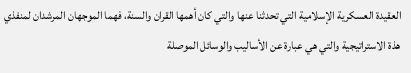العقيدة العسكرية الإسلامية التي تحدثنا عنها والتي كان أهمها القران والسنة، فهما الموجهان المرشدان لمنفذي هذة الاستراتيجية والتي هي عبارة عن الأساليب والوسائل الموصلة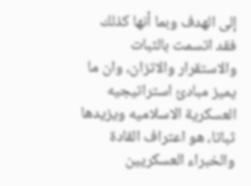إلى الهدف وبما أنها كذلك فقد اتسمت بالثبات والاستقرار والاتزان، وان ما يميز مبادئ استراتيجيه العسكرية الاسلاميه ويزيدها ثباتا، هو اعتراف القادة والخبراء العسكريين